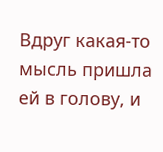Вдруг какая-то мысль пришла ей в голову, и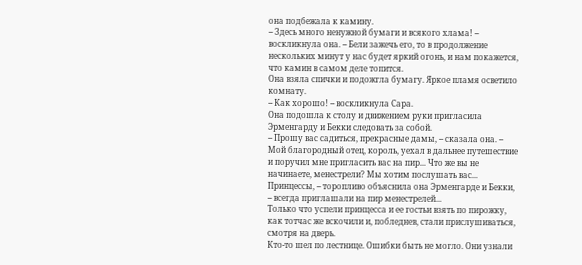она подбежала к камину.
-- Здесь много ненужной бумаги и всякого хлама! -- воскликнула она. -- Бели зажечь его, то в продолжение нескольких минут у нас будет яркий огонь, и нам покажется, что камин в самом деле топится.
Она взяла спички и подожгла бумагу. Яркое пламя осветило комнату.
-- Как хорошо! -- воскликнула Сара.
Она подошла к столу и движением руки пригласила Эрменгарду и Бекки следовать за собой.
-- Прошу вас садиться, прекрасные дамы, -- сказала она. -- Мой благородный отец, король, уехал в дальнее путешествие и поручил мне пригласить вас на пир... Что же вы не начинаете, менестрели? Мы хотим послушать вас... Принцессы, -- торопливо объяснила она Эрменгарде и Бекки, -- всегда приглашали на пир менестрелей...
Только что успели принцесса и ее гостьи взять по пирожку, как тотчас же вскочили и, побледнев, стали прислушиваться, смотря на дверь.
Кто-то шел по лестнице. Ошибки быть не могло. Они узнали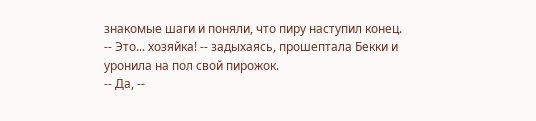знакомые шаги и поняли, что пиру наступил конец.
-- Это... хозяйка! -- задыхаясь, прошептала Бекки и уронила на пол свой пирожок.
-- Да, --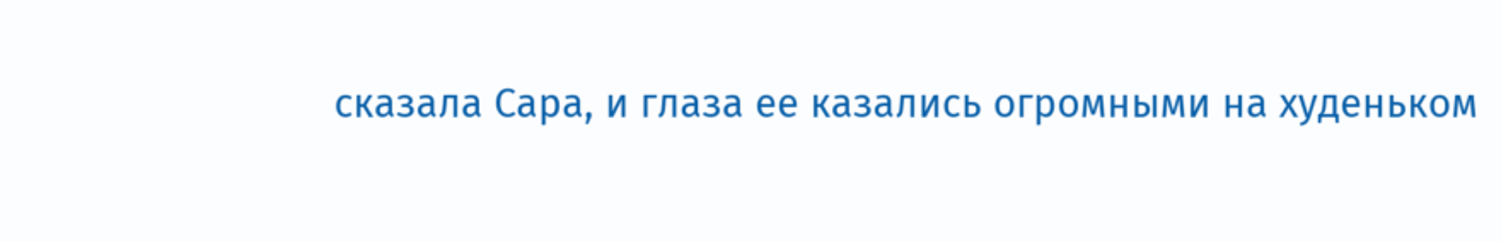сказала Сара, и глаза ее казались огромными на худеньком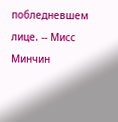побледневшем лице. -- Мисс Минчин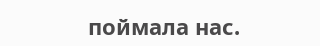поймала нас.